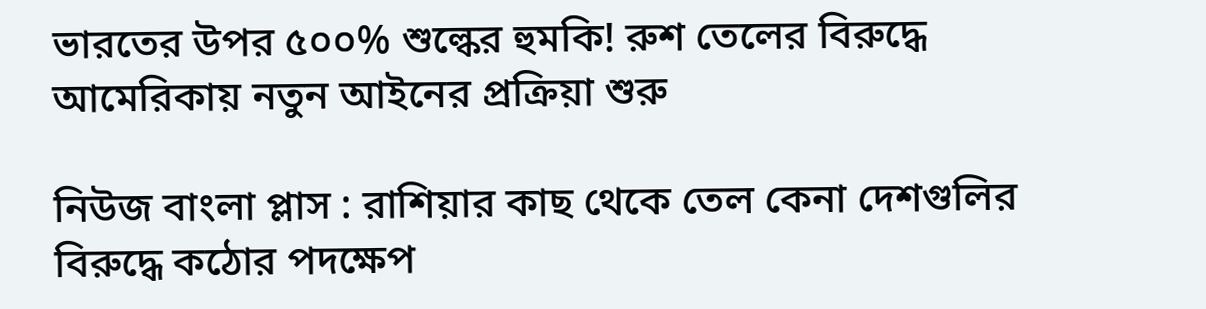ভারতের উপর ৫০০% শুল্কের হুমকি! রুশ তেলের বিরুদ্ধে আমেরিকায় নতুন আইনের প্রক্রিয়া শুরু

নিউজ বাংলা প্লাস : রাশিয়ার কাছ থেকে তেল কেনা দেশগুলির বিরুদ্ধে কঠোর পদক্ষেপ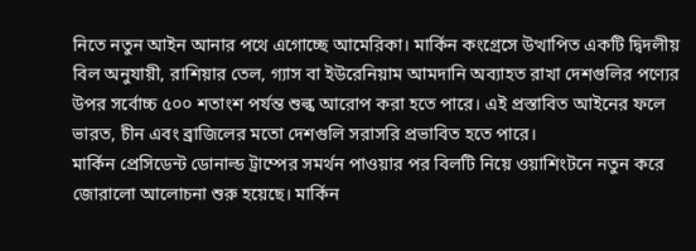নিতে নতুন আইন আনার পথে এগোচ্ছে আমেরিকা। মার্কিন কংগ্রেসে উত্থাপিত একটি দ্বিদলীয় বিল অনুযায়ী, রাশিয়ার তেল, গ্যাস বা ইউরেনিয়াম আমদানি অব্যাহত রাখা দেশগুলির পণ্যের উপর সর্বোচ্চ ৫০০ শতাংশ পর্যন্ত শুল্ক আরোপ করা হতে পারে। এই প্রস্তাবিত আইনের ফলে ভারত, চীন এবং ব্রাজিলের মতো দেশগুলি সরাসরি প্রভাবিত হতে পারে।
মার্কিন প্রেসিডেন্ট ডোনাল্ড ট্রাম্পের সমর্থন পাওয়ার পর বিলটি নিয়ে ওয়াশিংটনে নতুন করে জোরালো আলোচনা শুরু হয়েছে। মার্কিন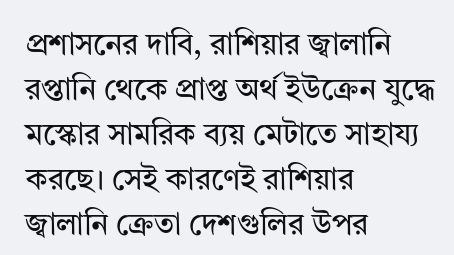প্রশাসনের দাবি, রাশিয়ার জ্বালানি রপ্তানি থেকে প্রাপ্ত অর্থ ইউক্রেন যুদ্ধে মস্কোর সামরিক ব্যয় মেটাতে সাহায্য করছে। সেই কারণেই রাশিয়ার জ্বালানি ক্রেতা দেশগুলির উপর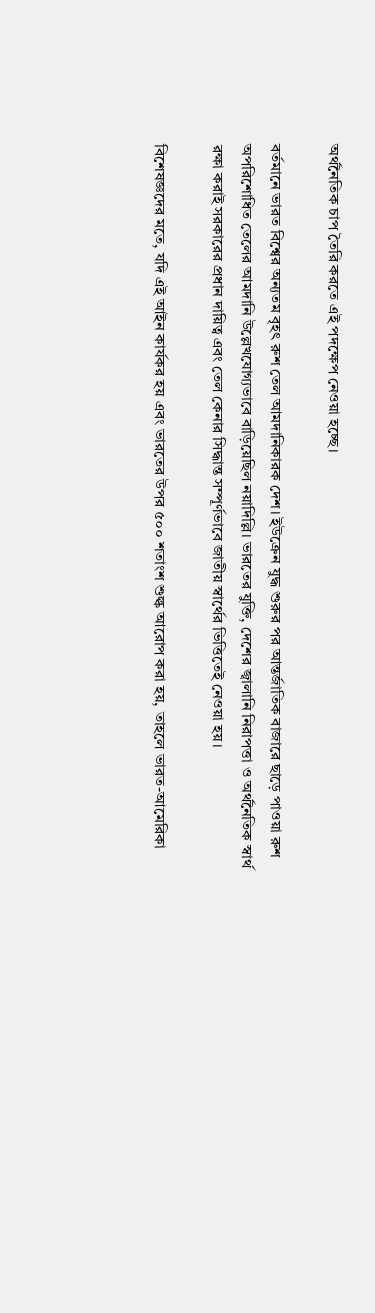অর্থনৈতিক চাপ তৈরি করতে এই পদক্ষেপ নেওয়া হচ্ছে।

বর্তমানে ভারত বিশ্বের অন্যতম বৃহৎ রুশ তেল আমদানিকারক দেশ। ইউক্রেন যুদ্ধ শুরুর পর আন্তর্জাতিক বাজারে ছাড়ে পাওয়া রুশ অপরিশোধিত তেলের আমদানি উল্লেখযোগ্যভাবে বাড়িয়েছিল নয়াদিল্লি। ভারতের যুক্তি, দেশের জ্বালানি নিরাপত্তা ও অর্থনৈতিক স্বার্থ রক্ষা করাই সরকারের প্রধান দায়িত্ব এবং তেল কেনার সিদ্ধান্ত সম্পূর্ণভাবে জাতীয় স্বার্থের ভিত্তিতেই নেওয়া হয়।

বিশেষজ্ঞদের মতে, যদি এই আইন কার্যকর হয় এবং ভারতের উপর ৫০০ শতাংশ শুল্ক আরোপ করা হয়, তাহলে ভারত-আমেরিকা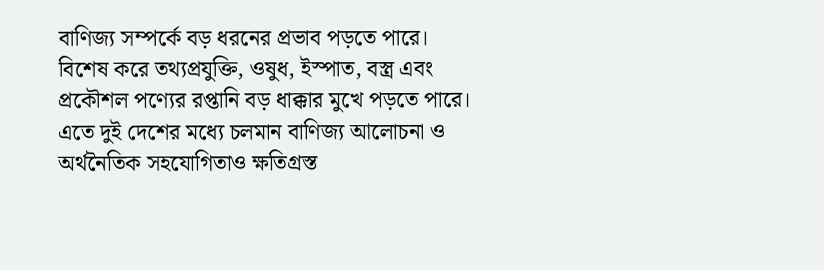বাণিজ্য সম্পর্কে বড় ধরনের প্রভাব পড়তে পারে। বিশেষ করে তথ্যপ্রযুক্তি, ওষুধ, ইস্পাত, বস্ত্র এবং প্রকৌশল পণ্যের রপ্তানি বড় ধাক্কার মুখে পড়তে পারে। এতে দুই দেশের মধ্যে চলমান বাণিজ্য আলোচনা ও অর্থনৈতিক সহযোগিতাও ক্ষতিগ্রস্ত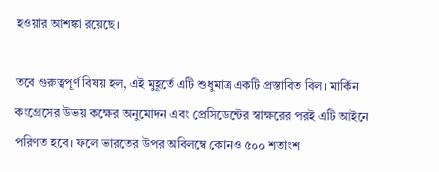হওয়ার আশঙ্কা রয়েছে।

তবে গুরুত্বপূর্ণ বিষয় হল, এই মুহূর্তে এটি শুধুমাত্র একটি প্রস্তাবিত বিল। মার্কিন কংগ্রেসের উভয় কক্ষের অনুমোদন এবং প্রেসিডেন্টের স্বাক্ষরের পরই এটি আইনে পরিণত হবে। ফলে ভারতের উপর অবিলম্বে কোনও ৫০০ শতাংশ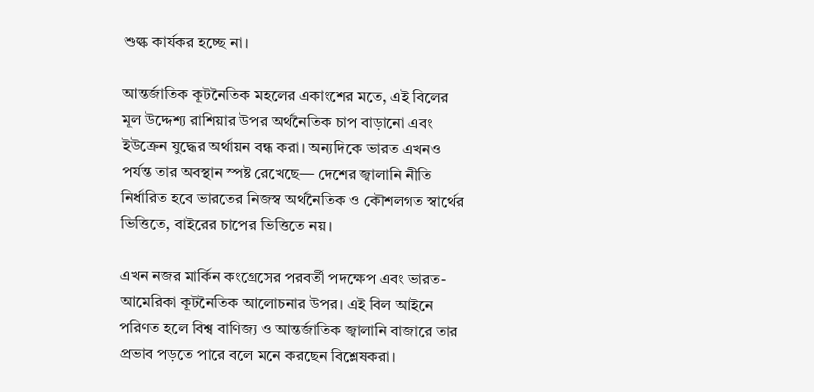শুল্ক কার্যকর হচ্ছে না।

আন্তর্জাতিক কূটনৈতিক মহলের একাংশের মতে, এই বিলের মূল উদ্দেশ্য রাশিয়ার উপর অর্থনৈতিক চাপ বাড়ানো এবং ইউক্রেন যুদ্ধের অর্থায়ন বন্ধ করা। অন্যদিকে ভারত এখনও পর্যন্ত তার অবস্থান স্পষ্ট রেখেছে— দেশের জ্বালানি নীতি নির্ধারিত হবে ভারতের নিজস্ব অর্থনৈতিক ও কৌশলগত স্বার্থের ভিত্তিতে, বাইরের চাপের ভিত্তিতে নয়।

এখন নজর মার্কিন কংগ্রেসের পরবর্তী পদক্ষেপ এবং ভারত-আমেরিকা কূটনৈতিক আলোচনার উপর। এই বিল আইনে পরিণত হলে বিশ্ব বাণিজ্য ও আন্তর্জাতিক জ্বালানি বাজারে তার প্রভাব পড়তে পারে বলে মনে করছেন বিশ্লেষকরা।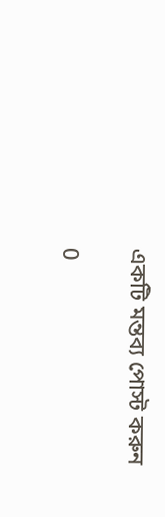একটি মন্তব্য পোস্ট করুন

0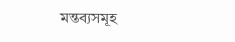মন্তব্যসমূহ